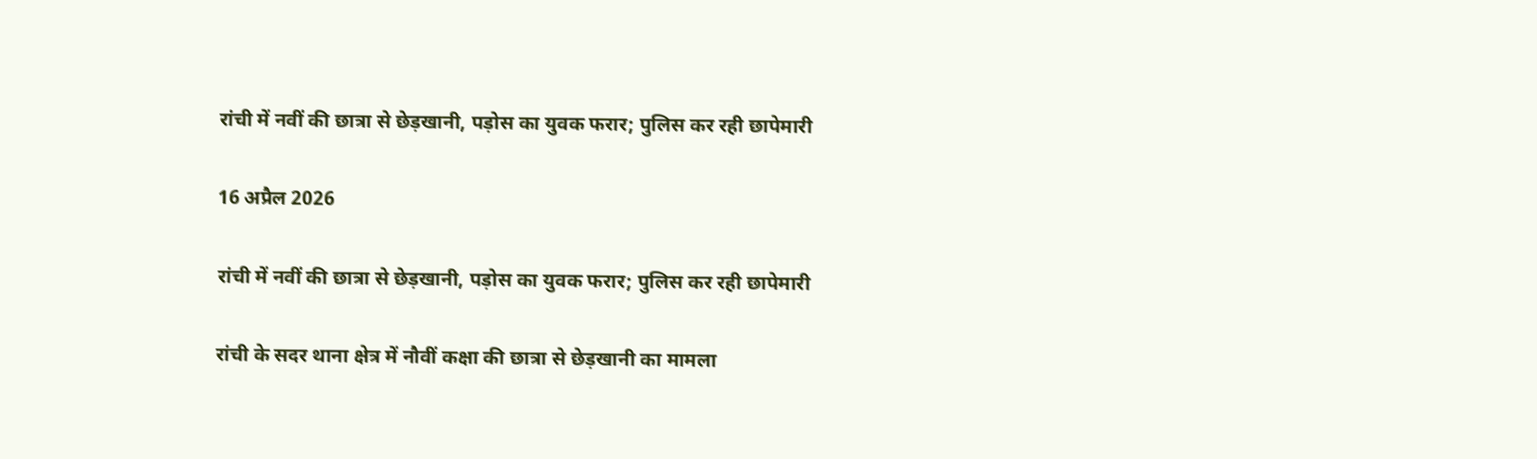रांची में नवीं की छात्रा से छेड़खानी, पड़ोस का युवक फरार; पुलिस कर रही छापेमारी

16 अप्रैल 2026

रांची में नवीं की छात्रा से छेड़खानी, पड़ोस का युवक फरार; पुलिस कर रही छापेमारी

रांची के सदर थाना क्षेत्र में नौवीं कक्षा की छात्रा से छेड़खानी का मामला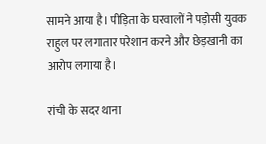सामने आया है। पीड़िता के घरवालों ने पड़ोसी युवक राहुल पर लगातार परेशान करने और छेड़खानी का आरोप लगाया है।

रांची के सदर थाना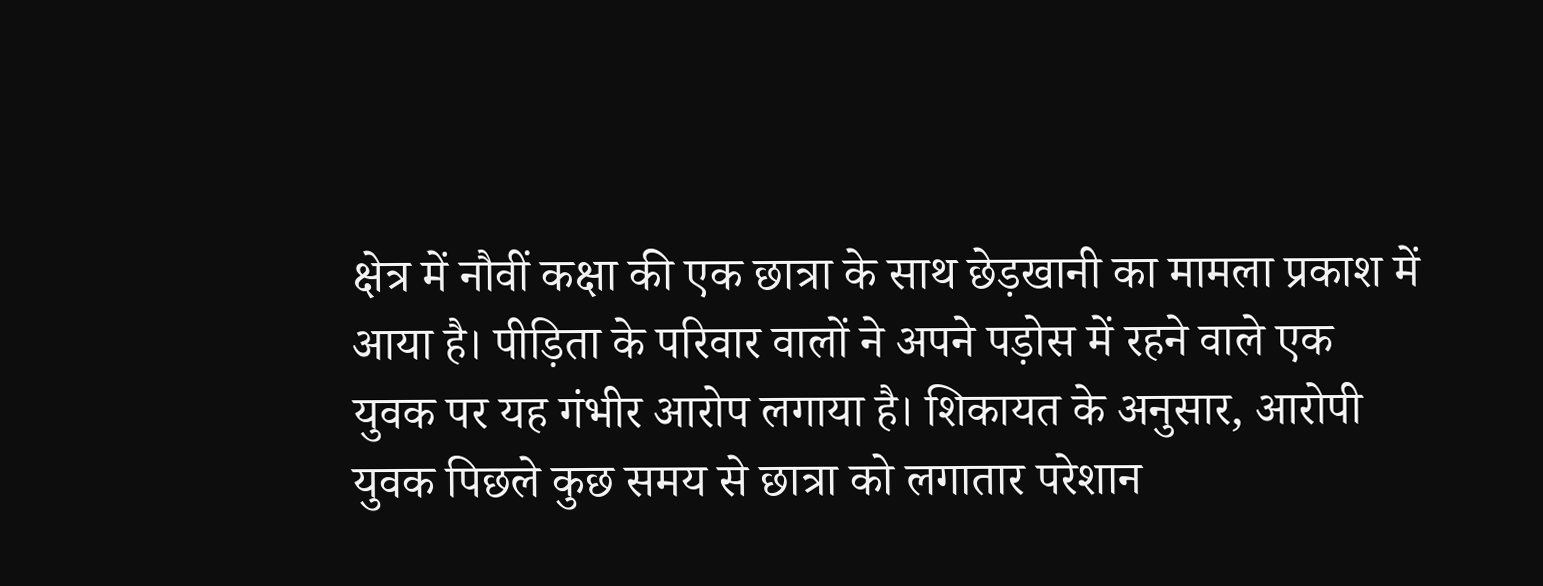क्षेत्र में नौवीं कक्षा की एक छात्रा के साथ छेड़खानी का मामला प्रकाश में आया है। पीड़िता के परिवार वालों ने अपने पड़ोस में रहने वाले एक युवक पर यह गंभीर आरोप लगाया है। शिकायत के अनुसार, आरोपी युवक पिछले कुछ समय से छात्रा को लगातार परेशान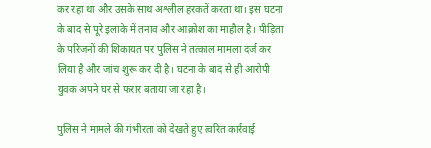कर रहा था और उसके साथ अश्लील हरकतें करता था। इस घटना के बाद से पूरे इलाके में तनाव और आक्रोश का माहौल है। पीड़िता के परिजनों की शिकायत पर पुलिस ने तत्काल मामला दर्ज कर लिया है और जांच शुरू कर दी है। घटना के बाद से ही आरोपी युवक अपने घर से फरार बताया जा रहा है।

पुलिस ने मामले की गंभीरता को देखते हुए त्वरित कार्रवाई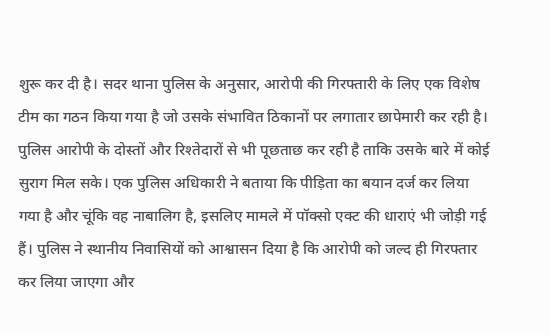शुरू कर दी है। सदर थाना पुलिस के अनुसार, आरोपी की गिरफ्तारी के लिए एक विशेष टीम का गठन किया गया है जो उसके संभावित ठिकानों पर लगातार छापेमारी कर रही है। पुलिस आरोपी के दोस्तों और रिश्तेदारों से भी पूछताछ कर रही है ताकि उसके बारे में कोई सुराग मिल सके। एक पुलिस अधिकारी ने बताया कि पीड़िता का बयान दर्ज कर लिया गया है और चूंकि वह नाबालिग है, इसलिए मामले में पॉक्सो एक्ट की धाराएं भी जोड़ी गई हैं। पुलिस ने स्थानीय निवासियों को आश्वासन दिया है कि आरोपी को जल्द ही गिरफ्तार कर लिया जाएगा और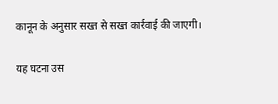कानून के अनुसार सख्त से सख्त कार्रवाई की जाएगी।

यह घटना उस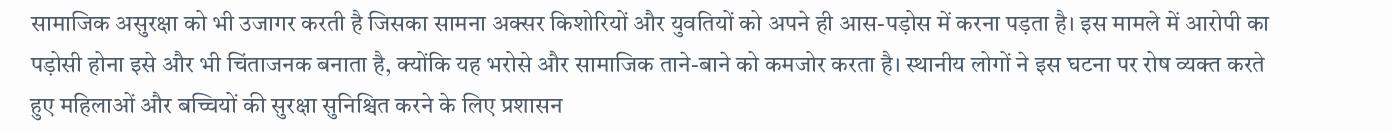सामाजिक असुरक्षा को भी उजागर करती है जिसका सामना अक्सर किशोरियों और युवतियों को अपने ही आस-पड़ोस में करना पड़ता है। इस मामले में आरोपी का पड़ोसी होना इसे और भी चिंताजनक बनाता है, क्योंकि यह भरोसे और सामाजिक ताने-बाने को कमजोर करता है। स्थानीय लोगों ने इस घटना पर रोष व्यक्त करते हुए महिलाओं और बच्चियों की सुरक्षा सुनिश्चित करने के लिए प्रशासन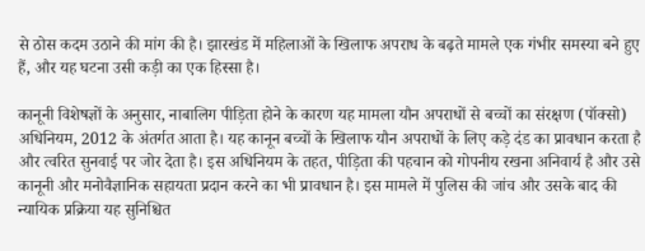से ठोस कदम उठाने की मांग की है। झारखंड में महिलाओं के खिलाफ अपराध के बढ़ते मामले एक गंभीर समस्या बने हुए हैं, और यह घटना उसी कड़ी का एक हिस्सा है।

कानूनी विशेषज्ञों के अनुसार, नाबालिग पीड़िता होने के कारण यह मामला यौन अपराधों से बच्चों का संरक्षण (पॉक्सो) अधिनियम, 2012 के अंतर्गत आता है। यह कानून बच्चों के खिलाफ यौन अपराधों के लिए कड़े दंड का प्रावधान करता है और त्वरित सुनवाई पर जोर देता है। इस अधिनियम के तहत, पीड़िता की पहचान को गोपनीय रखना अनिवार्य है और उसे कानूनी और मनोवैज्ञानिक सहायता प्रदान करने का भी प्रावधान है। इस मामले में पुलिस की जांच और उसके बाद की न्यायिक प्रक्रिया यह सुनिश्चित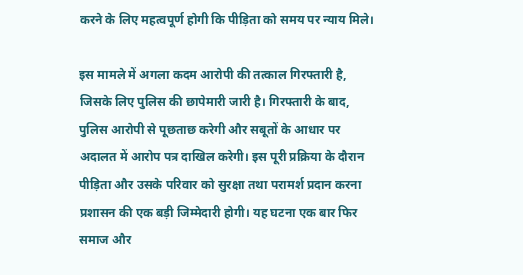करने के लिए महत्वपूर्ण होगी कि पीड़िता को समय पर न्याय मिले।

इस मामले में अगला कदम आरोपी की तत्काल गिरफ्तारी है, जिसके लिए पुलिस की छापेमारी जारी है। गिरफ्तारी के बाद, पुलिस आरोपी से पूछताछ करेगी और सबूतों के आधार पर अदालत में आरोप पत्र दाखिल करेगी। इस पूरी प्रक्रिया के दौरान पीड़िता और उसके परिवार को सुरक्षा तथा परामर्श प्रदान करना प्रशासन की एक बड़ी जिम्मेदारी होगी। यह घटना एक बार फिर समाज और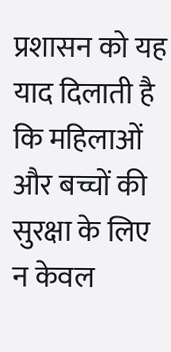प्रशासन को यह याद दिलाती है कि महिलाओं और बच्चों की सुरक्षा के लिए न केवल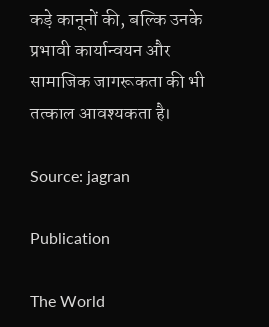कड़े कानूनों की, बल्कि उनके प्रभावी कार्यान्वयन और सामाजिक जागरूकता की भी तत्काल आवश्यकता है।

Source: jagran

Publication

The World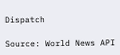Dispatch

Source: World News API